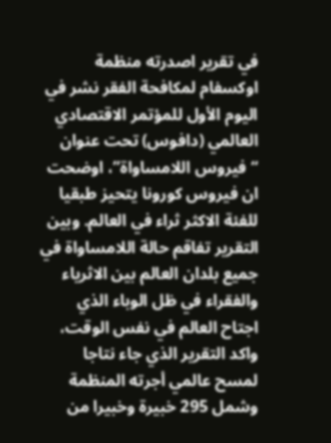في تقرير اصدرته منظمة اوكسفام لمكافحة الفقر نشر في اليوم الأول للمؤتمر الاقتصادي العالمي (دافوس) تحت عنوان “فيروس اللامساواة”، اوضحت ان فيروس كورونا يتحيز طبقيا للفئة الاكثر ثراء في العالم. وبين التقرير تفاقم حالة اللامساواة في جميع بلدان العالم بين الاثرياء والفقراء في ظل الوباء الذي اجتاح العالم في نفس الوقت، واكد التقرير الذي جاء نتاجا لمسح عالمي أجرته المنظمة وشمل 295 خبيرة وخبيرا من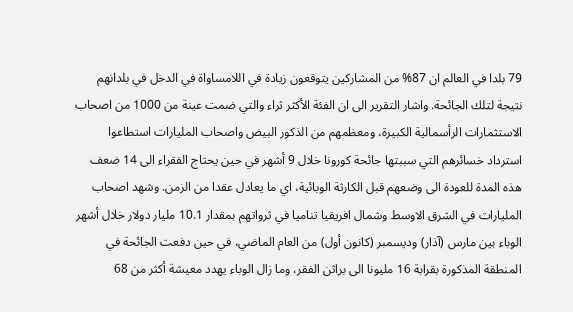79 بلدا في العالم ان 87% من المشاركين يتوقعون زيادة في اللامساواة في الدخل في بلدانهم نتيجة لتلك الجائحة. واشار التقرير الى ان الفئة الأكثر ثراء والتي ضمت عينة من 1000 من اصحاب الاستثمارات الرأسمالية الكبيرة، ومعظمهم من الذكور البيض واصحاب المليارات استطاعوا استرداد خسائرهم التي سببتها جائحة كورونا خلال 9 أشهر في حين يحتاج الفقراء الى 14 ضعف هذه المدة للعودة الى وضعهم قبل الكارثة الوبائية، اي ما يعادل عقدا من الزمن. وشهد اصحاب المليارات في الشرق الاوسط وشمال افريقيا تناميا في ثرواتهم بمقدار 10.1 مليار دولار خلال أشهر الوباء بين مارس (آذار) وديسمبر (كانون أول) من العام الماضي، في حين دفعت الجائحة في المنطقة المذكورة بقرابة 16 مليونا الى براثن الفقر، وما زال الوباء يهدد معيشة أكثر من 68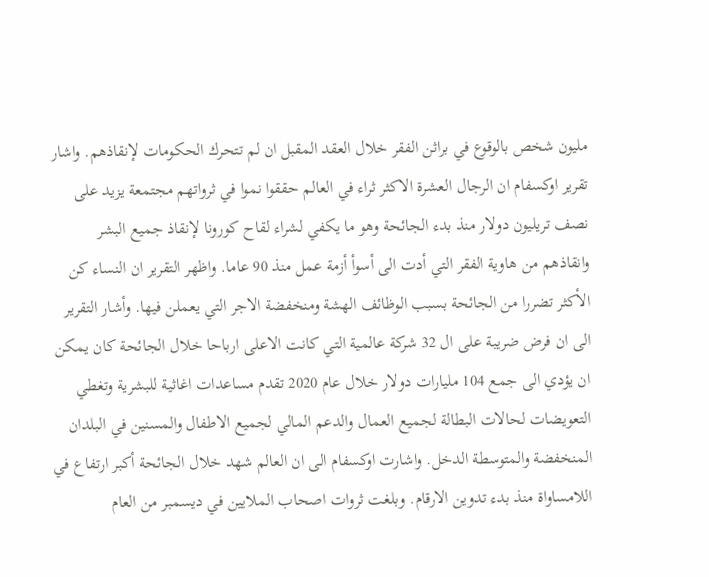مليون شخص بالوقوع في براثن الفقر خلال العقد المقبل ان لم تتحرك الحكومات لإنقاذهم. واشار تقرير اوكسفام ان الرجال العشرة الاكثر ثراء في العالم حققوا نموا في ثرواتهم مجتمعة يزيد على نصف تريليون دولار منذ بدء الجائحة وهو ما يكفي لشراء لقاح كورونا لإنقاذ جميع البشر وانقاذهم من هاوية الفقر التي أدت الى أسوأ أزمة عمل منذ 90 عاما. واظهر التقرير ان النساء كن الأكثر تضررا من الجائحة بسبب الوظائف الهشة ومنخفضة الاجر التي يعملن فيها. وأشار التقرير الى ان فرض ضريبة على ال 32 شركة عالمية التي كانت الاعلى ارباحا خلال الجائحة كان يمكن ان يؤدي الى جمع 104 مليارات دولار خلال عام 2020 تقدم مساعدات اغاثية للبشرية وتغطي التعويضات لحالات البطالة لجميع العمال والدعم المالي لجميع الاطفال والمسنين في البلدان المنخفضة والمتوسطة الدخل. واشارت اوكسفام الى ان العالم شهد خلال الجائحة أكبر ارتفاع في اللامساواة منذ بدء تدوين الارقام. وبلغت ثروات اصحاب الملايين في ديسمبر من العام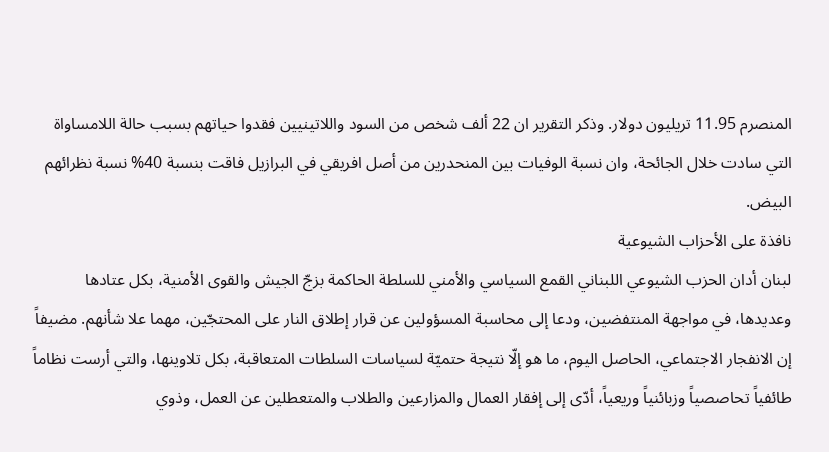المنصرم 11.95 تريليون دولار. وذكر التقرير ان 22 ألف شخص من السود واللاتينيين فقدوا حياتهم بسبب حالة اللامساواة التي سادت خلال الجائحة، وان نسبة الوفيات بين المنحدرين من أصل افريقي في البرازيل فاقت بنسبة 40% نسبة نظرائهم البيض.
نافذة على الأحزاب الشيوعية
لبنان أدان الحزب الشيوعي اللبناني القمع السياسي والأمني للسلطة الحاكمة بزجّ الجيش والقوى الأمنية، بكل عتادها وعديدها، في مواجهة المنتفضين، ودعا إلى محاسبة المسؤولين عن قرار إطلاق النار على المحتجّين، مهما علا شأنهم. مضيفاً إن الانفجار الاجتماعي، الحاصل اليوم، ما هو إلّا نتيجة حتميّة لسياسات السلطات المتعاقبة، بكل تلاوينها، والتي أرست نظاماً طائفياً تحاصصياً وزبائنياً وريعياً، أدّى إلى إفقار العمال والمزارعين والطلاب والمتعطلين عن العمل، وذوي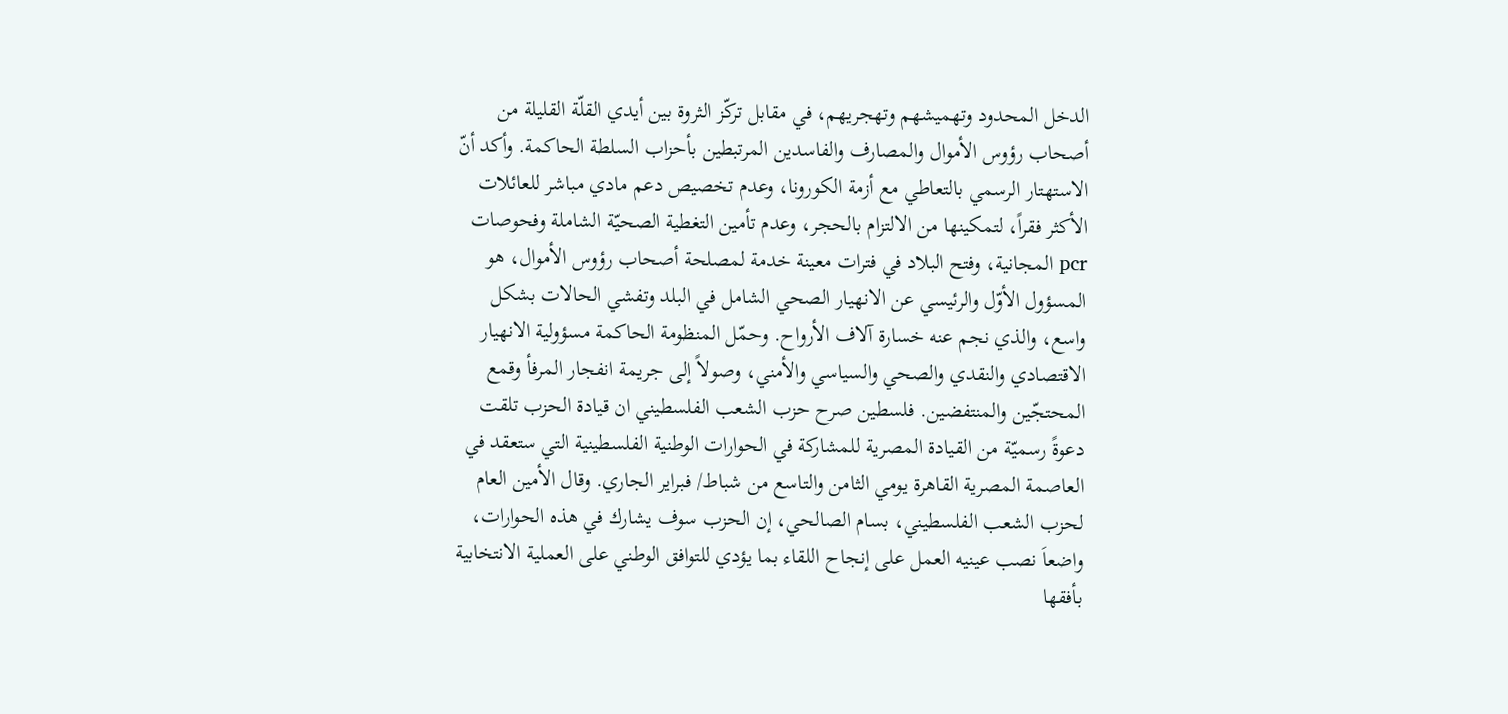الدخل المحدود وتهميشهم وتهجريهم، في مقابل تركّز الثروة بين أيدي القلّة القليلة من أصحاب رؤوس الأموال والمصارف والفاسدين المرتبطين بأحزاب السلطة الحاكمة. وأكد أنّ الاستهتار الرسمي بالتعاطي مع أزمة الكورونا، وعدم تخصيص دعم مادي مباشر للعائلات الأكثر فقراً، لتمكينها من الالتزام بالحجر، وعدم تأمين التغطية الصحيّة الشاملة وفحوصات pcr المجانية، وفتح البلاد في فترات معينة خدمة لمصلحة أصحاب رؤوس الأموال، هو المسؤول الأوّل والرئيسي عن الانهيار الصحي الشامل في البلد وتفشي الحالات بشكل واسع، والذي نجم عنه خسارة آلاف الأرواح. وحمّل المنظومة الحاكمة مسؤولية الانهيار الاقتصادي والنقدي والصحي والسياسي والأمني، وصولاً إلى جريمة انفجار المرفأ وقمع المحتجّين والمنتفضين. فلسطين صرح حزب الشعب الفلسطيني ان قيادة الحزب تلقت دعوةً رسميّة من القيادة المصرية للمشاركة في الحوارات الوطنية الفلسطينية التي ستعقد في العاصمة المصرية القاهرة يومي الثامن والتاسع من شباط/ فبراير الجاري. وقال الأمين العام لحزب الشعب الفلسطيني، بسام الصالحي، إن الحزب سوف يشارك في هذه الحوارات، واضعاَ نصب عينيه العمل على إنجاح اللقاء بما يؤدي للتوافق الوطني على العملية الانتخابية بأفقها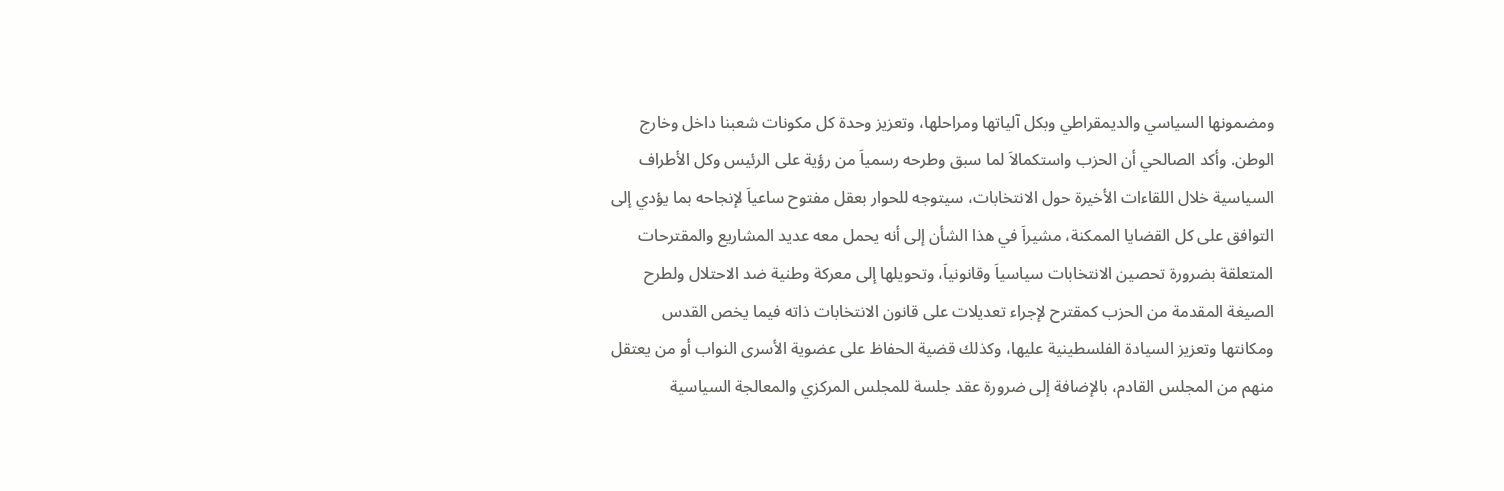ومضمونها السياسي والديمقراطي وبكل آلياتها ومراحلها، وتعزيز وحدة كل مكونات شعبنا داخل وخارج الوطن. وأكد الصالحي أن الحزب واستكمالاَ لما سبق وطرحه رسمياَ من رؤية على الرئيس وكل الأطراف السياسية خلال اللقاءات الأخيرة حول الانتخابات، سيتوجه للحوار بعقل مفتوح ساعياَ لإنجاحه بما يؤدي إلى التوافق على كل القضايا الممكنة، مشيراَ في هذا الشأن إلى أنه يحمل معه عديد المشاريع والمقترحات المتعلقة بضرورة تحصين الانتخابات سياسياَ وقانونياَ، وتحويلها إلى معركة وطنية ضد الاحتلال ولطرح الصيغة المقدمة من الحزب كمقترح لإجراء تعديلات على قانون الانتخابات ذاته فيما يخص القدس ومكانتها وتعزيز السيادة الفلسطينية عليها، وكذلك قضية الحفاظ على عضوية الأسرى النواب أو من يعتقل منهم من المجلس القادم، بالإضافة إلى ضرورة عقد جلسة للمجلس المركزي والمعالجة السياسية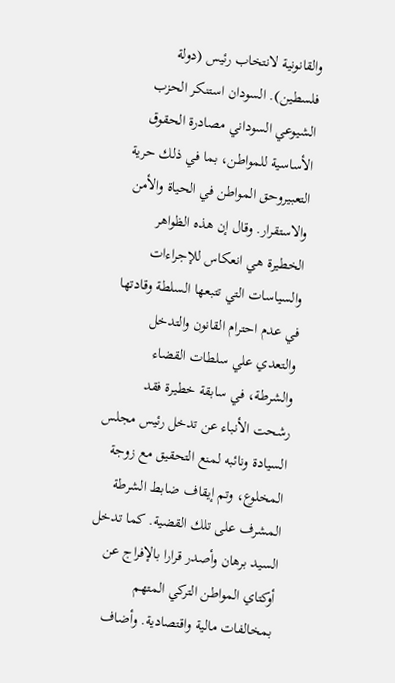والقانونية لانتخاب رئيس (دولة فلسطين). السودان استنكر الحزب الشيوعي السوداني مصادرة الحقوق الأساسية للمواطن، بما في ذلك حرية التعبيروحق المواطن في الحياة والأمن والاستقرار. وقال إن هذه الظواهر الخطيرة هي انعكاس للإجراءات والسياسات التي تتبعها السلطة وقادتها في عدم احترام القانون والتدخل والتعدي علي سلطات القضاء والشرطة، في سابقة خطيرة فقد رشحت الأنباء عن تدخل رئيس مجلس السيادة ونائبه لمنع التحقيق مع زوجة المخلوع، وتم إيقاف ضابط الشرطة المشرف على تلك القضية. كما تدخل السيد برهان وأصدر قرارا بالإفراج عن أوكتاي المواطن التركي المتهم بمخالفات مالية واقتصادية. وأضاف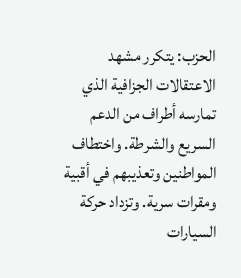الحزب: يتكرر مشهد الاعتقالات الجزافية الذي تمارسه أطراف من الدعم السريع والشرطة. واختطاف المواطنين وتعذيبهم في أقبية ومقرات سرية. وتزداد حركة السيارات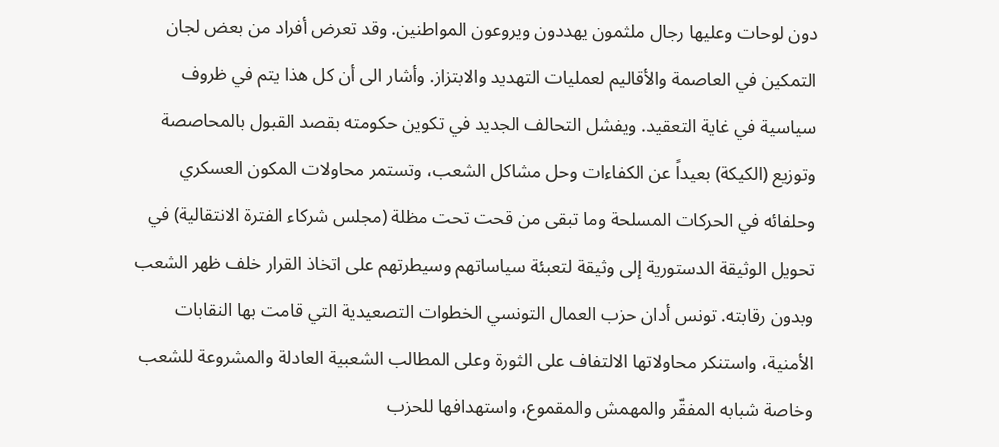دون لوحات وعليها رجال ملثمون يهددون ويروعون المواطنين. وقد تعرض أفراد من بعض لجان التمكين في العاصمة والأقاليم لعمليات التهديد والابتزاز. وأشار الى أن كل هذا يتم في ظروف سياسية في غاية التعقيد. ويفشل التحالف الجديد في تكوين حكومته بقصد القبول بالمحاصصة وتوزيع (الكيكة) بعيداً عن الكفاءات وحل مشاكل الشعب، وتستمر محاولات المكون العسكري وحلفائه في الحركات المسلحة وما تبقى من قحت تحت مظلة (مجلس شركاء الفترة الانتقالية) في تحويل الوثيقة الدستورية إلى وثيقة لتعبئة سياساتهم وسيطرتهم على اتخاذ القرار خلف ظهر الشعب وبدون رقابته. تونس أدان حزب العمال التونسي الخطوات التصعيدية التي قامت بها النقابات الأمنية، واستنكر محاولاتها الالتفاف على الثورة وعلى المطالب الشعبية العادلة والمشروعة للشعب وخاصة شبابه المفقّر والمهمش والمقموع، واستهدافها للحزب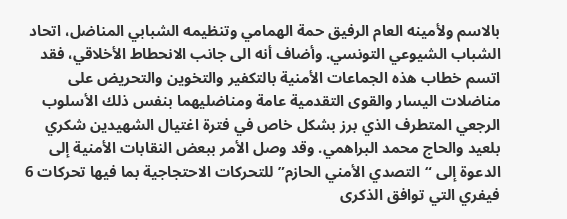بالاسم ولأمينه العام الرفيق حمة الهمامي وتنظيمه الشبابي المناضل، اتحاد الشباب الشيوعي التونسي. وأضاف أنه الى جانب الانحطاط الأخلاقي، فقد اتسم خطاب هذه الجماعات الأمنية بالتكفير والتخوين والتحريض على مناضلات اليسار والقوى التقدمية عامة ومناضليهما بنفس ذلك الأسلوب الرجعي المتطرف الذي برز بشكل خاص في فترة اغتيال الشهيدين شكري بلعيد والحاج محمد البراهمي. وقد وصل الأمر ببعض النقابات الأمنية إلى الدعوة إلى “التصدي الأمني الحازم” للتحركات الاحتجاجية بما فيها تحركات 6 فيفري التي توافق الذكرى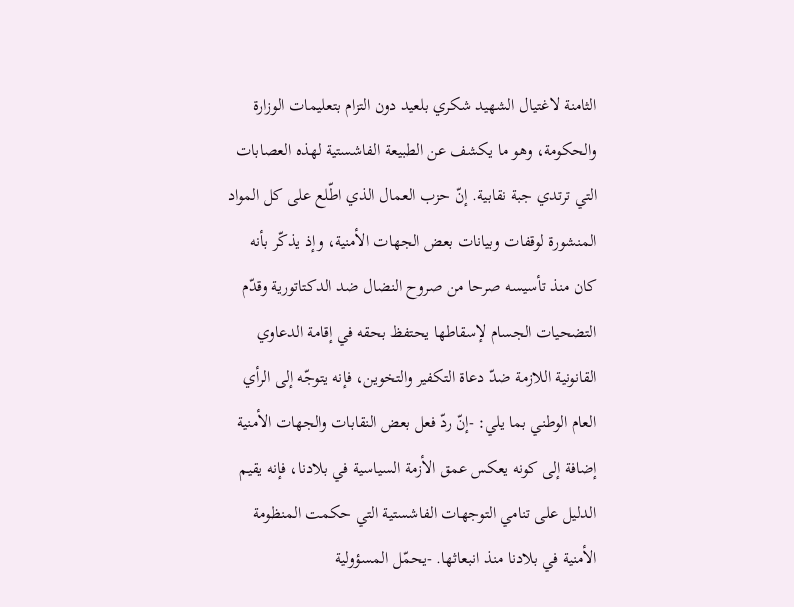الثامنة لاغتيال الشهيد شكري بلعيد دون التزام بتعليمات الوزارة والحكومة، وهو ما يكشف عن الطبيعة الفاشستية لهذه العصابات التي ترتدي جبة نقابية. إنّ حزب العمال الذي اطّلع على كل المواد المنشورة لوقفات وبيانات بعض الجهات الأمنية، وإذ يذكّر بأنه كان منذ تأسيسه صرحا من صروح النضال ضد الدكتاتورية وقدّم التضحيات الجسام لإسقاطها يحتفظ بحقه في إقامة الدعاوي القانونية اللازمة ضدّ دعاة التكفير والتخوين، فإنه يتوجّه إلى الرأي العام الوطني بما يلي: -إنّ ردّ فعل بعض النقابات والجهات الأمنية إضافة إلى كونه يعكس عمق الأزمة السياسية في بلادنا، فإنه يقيم الدليل على تنامي التوجهات الفاشستية التي حكمت المنظومة الأمنية في بلادنا منذ انبعاثها. -يحمّل المسؤولية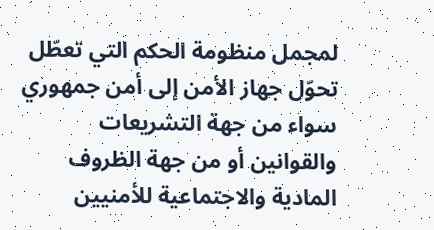لمجمل منظومة الحكم التي تعطّل تحوّل جهاز الأمن إلى أمن جمهوري سواء من جهة التشريعات والقوانين أو من جهة الظروف المادية والاجتماعية للأمنيين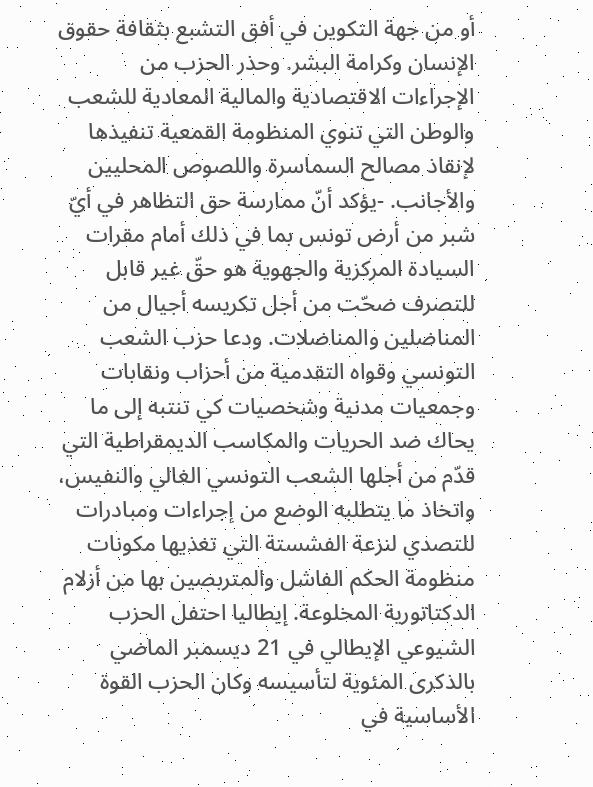أو من جهة التكوين في أفق التشبع بثقافة حقوق الإنسان وكرامة البشر. وحذر الحزب من الإجراءات الاقتصادية والمالية المعادية للشعب والوطن التي تنوي المنظومة القمعية تنفيذها لإنقاذ مصالح السماسرة واللصوص المحليين والأجانب. -يؤكد أنّ ممارسة حق التظاهر في أيّ شبر من أرض تونس بما في ذلك أمام مقرات السيادة المركزية والجهوية هو حقّ غير قابل للتصرف ضحّت من أجل تكريسه أجيال من المناضلين والمناضلات. ودعا حزب الشعب التونسي وقواه التقدمية من أحزاب ونقابات وجمعيات مدنية وشخصيات كي تنتبه إلى ما يحاك ضد الحريات والمكاسب الديمقراطية التي قدّم من أجلها الشعب التونسي الغالي والنفيس، واتخاذ ما يتطلبه الوضع من إجراءات ومبادرات للتصدي لنزعة الفشستة التي تغذيها مكونات منظومة الحكم الفاشل والمتربصين بها من أزلام الدكتاتورية المخلوعة. إيطاليا احتفل الحزب الشيوعي الإيطالي في 21 ديسمبر الماضي بالذكرى المئوية لتأسيسه وكان الحزب القوة الأساسية في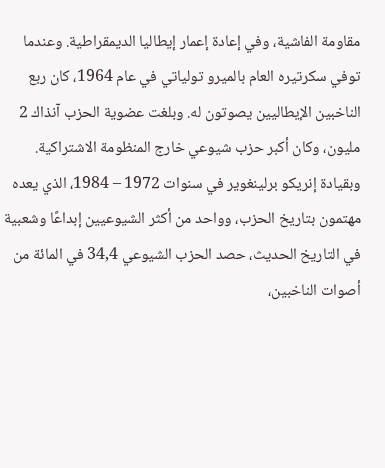مقاومة الفاشية، وفي إعادة إعمار إيطاليا الديمقراطية. وعندما توفي سكرتيره العام بالميرو تولياتي في عام 1964، كان ربع الناخبين الإيطاليين يصوتون له. وبلغت عضوية الحزب آنذاك 2 مليون، وكان أكبر حزب شيوعي خارج المنظومة الاشتراكية. وبقيادة إنريكو برلينغوير في سنوات 1972 – 1984، الذي يعده مهتمون بتاريخ الحزب، وواحد من أكثر الشيوعيين إبداعًا وشعبية في التاريخ الحديث، حصد الحزب الشيوعي 34,4 في المائة من أصوات الناخبين،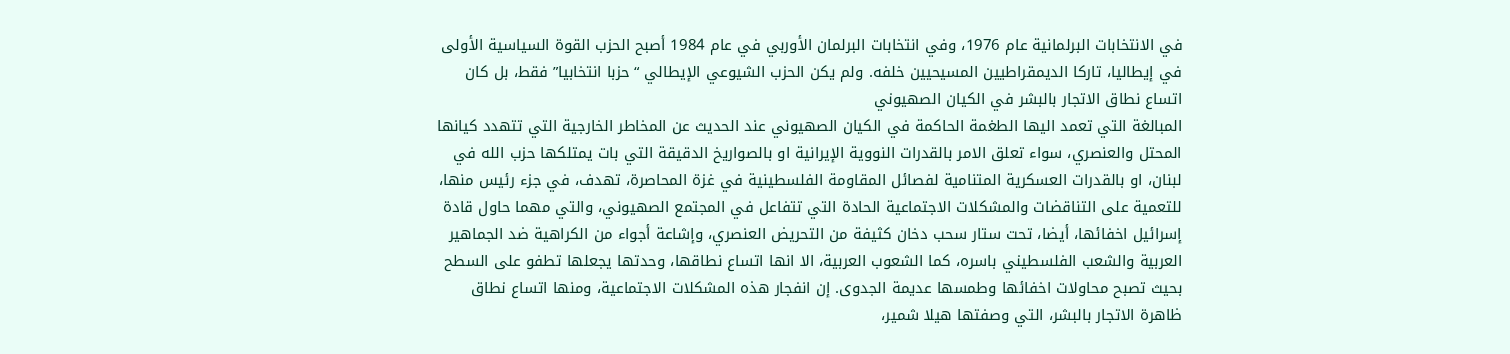في الانتخابات البرلمانية عام 1976، وفي انتخابات البرلمان الأوربي في عام 1984 أصبح الحزب القوة السياسية الأولى في إيطاليا، تاركا الديمقراطيين المسيحيين خلفه. ولم يكن الحزب الشيوعي الإيطالي “حزبا انتخابيا” فقط، بل كان
اتساع نطاق الاتجار بالبشر في الكيان الصهيوني
المبالغة التي تعمد اليها الطغمة الحاكمة في الكيان الصهيوني عند الحديث عن المخاطر الخارجية التي تتهدد كيانها المحتل والعنصري، سواء تعلق الامر بالقدرات النووية الإيرانية او بالصواريخ الدقيقة التي بات يمتلكها حزب الله في لبنان، او بالقدرات العسكرية المتنامية لفصائل المقاومة الفلسطينية في غزة المحاصرة، تهدف، في جزء رئيس منها، للتعمية على التناقضات والمشكلات الاجتماعية الحادة التي تتفاعل في المجتمع الصهيوني، والتي مهما حاول قادة إسرائيل اخفائها، أيضا، تحت ستار سحب دخان كثيفة من التحريض العنصري، وإشاعة أجواء من الكراهية ضد الجماهير العربية والشعب الفلسطيني باسره، كما الشعوب العربية، الا انها اتساع نطاقها، وحدتها يجعلها تطفو على السطح بحيث تصبح محاولات اخفائها وطمسها عديمة الجدوى. إن انفجار هذه المشكلات الاجتماعية، ومنها اتساع نطاق ظاهرة الاتجار بالبشر، التي وصفتها هيلا شمير،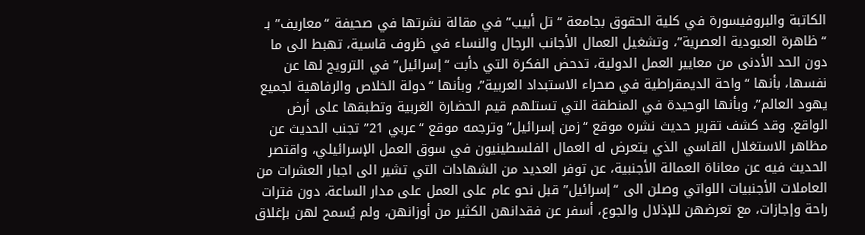الكاتبة والبروفيسورة في كلية الحقوق بجامعة “تل أبيب” في مقالة نشرتها في صحيفة “معاريف” بـ “ظاهرة العبودية العصرية”، وتشغيل العمال الأجانب الرجال والنساء في ظروف قاسية، تهبط الى ما دون الحد الأدنى من معايير العمل الدولية، تدحض الفكرة التي دأبت “إسرائيل” في الترويج لها عن نفسها، بأنها “واحة الديمقراطية في صحراء الاستبداد العربية”، وبأنها “دولة الخلاص والرفاهية لجميع يهود العالم”، وبأنها الوحيدة في المنطقة التي تستلهم قيم الحضارة الغربية وتطبقها على أرض الواقع. وقد كشف تقرير حديث نشره موقع “زمن إسرائيل” وترجمه موقع “عربي 21” تجنب الحديث عن مظاهر الاستغلال القاسي الذي يتعرض له العمال الفلسطينيون في سوق العمل الإسرائيلي، واقتصر الحديث فيه عن معاناة العمالة الأجنبية، عن توفر العديد من الشهادات التي تشير الى اجبار العشرات من العاملات الأجنبيات اللواتي وصلن الى “إسرائيل” قبل نحو عام على العمل على مدار الساعة، دون فترات راحة وإجازات، مع تعرضهن للإذلال والجوع، أسفر عن فقدانهن الكثير من أوزانهن، ولم يُسمح لهن بإغلاق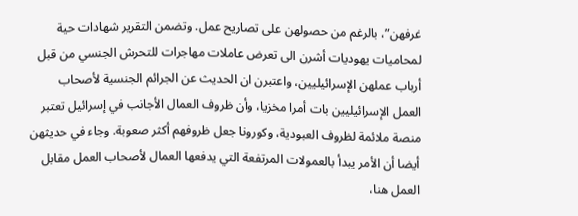غرفهن”، بالرغم من حصولهن على تصاريح عمل. وتضمن التقرير شهادات حية لمحاميات يهوديات أشرن الى تعرض عاملات مهاجرات للتحرش الجنسي من قبل أرباب عملهن الإسرائيليين، واعتبرن ان الحديث عن الجرائم الجنسية لأصحاب العمل الإسرائيليين بات أمرا مخزيا، وأن ظروف العمال الأجانب في إسرائيل تعتبر منصة ملائمة لظروف العبودية، وكورونا جعل ظروفهم أكثر صعوبة. وجاء في حديثهن أيضا أن الأمر يبدأ بالعمولات المرتفعة التي يدفعها العمال لأصحاب العمل مقابل العمل هنا،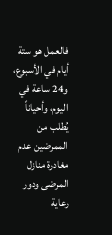فالعمل هو ستة أيام في الأسبوع، و24 ساعة في اليوم، وأحياناً يُطلب من الممرضين عدم مغادرة منازل المرضى ودور رعاية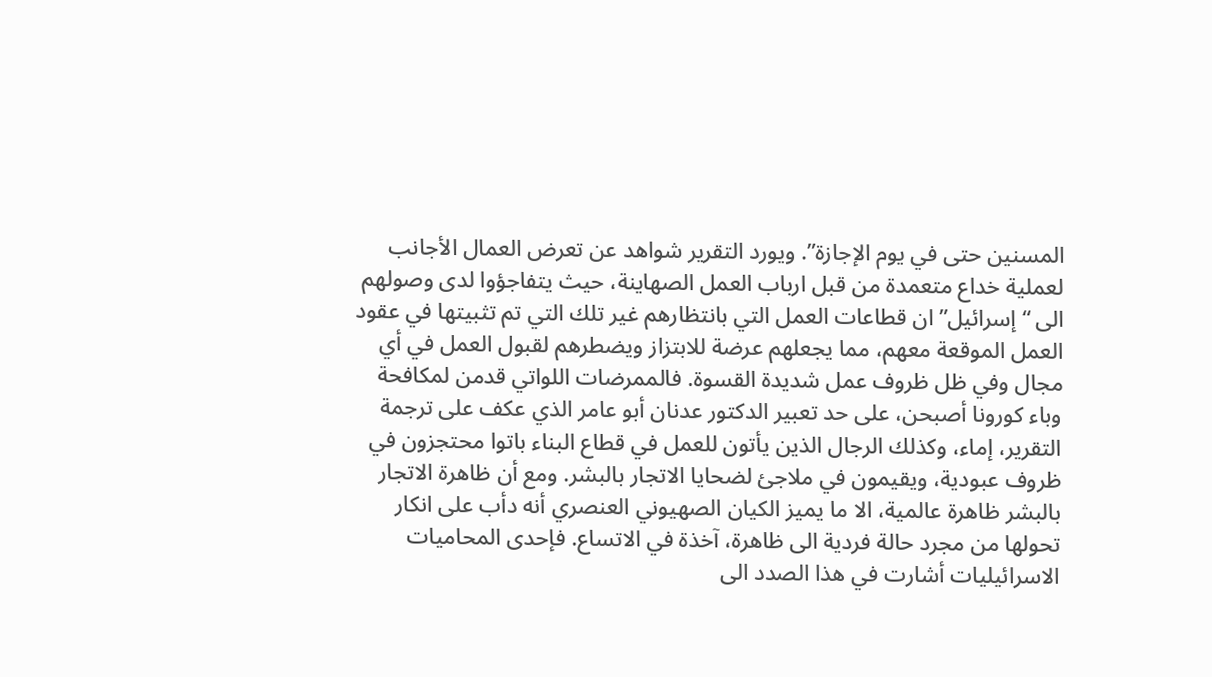المسنين حتى في يوم الإجازة”. ويورد التقرير شواهد عن تعرض العمال الأجانب لعملية خداع متعمدة من قبل ارباب العمل الصهاينة، حيث يتفاجؤوا لدى وصولهم الى “إسرائيل” ان قطاعات العمل التي بانتظارهم غير تلك التي تم تثبيتها في عقود العمل الموقعة معهم، مما يجعلهم عرضة للابتزاز ويضطرهم لقبول العمل في أي مجال وفي ظل ظروف عمل شديدة القسوة. فالممرضات اللواتي قدمن لمكافحة وباء كورونا أصبحن، على حد تعبير الدكتور عدنان أبو عامر الذي عكف على ترجمة التقرير، إماء، وكذلك الرجال الذين يأتون للعمل في قطاع البناء باتوا محتجزون في ظروف عبودية، ويقيمون في ملاجئ لضحايا الاتجار بالبشر. ومع أن ظاهرة الاتجار بالبشر ظاهرة عالمية، الا ما يميز الكيان الصهيوني العنصري أنه دأب على انكار تحولها من مجرد حالة فردية الى ظاهرة، آخذة في الاتساع. فإحدى المحاميات الاسرائيليات أشارت في هذا الصدد الى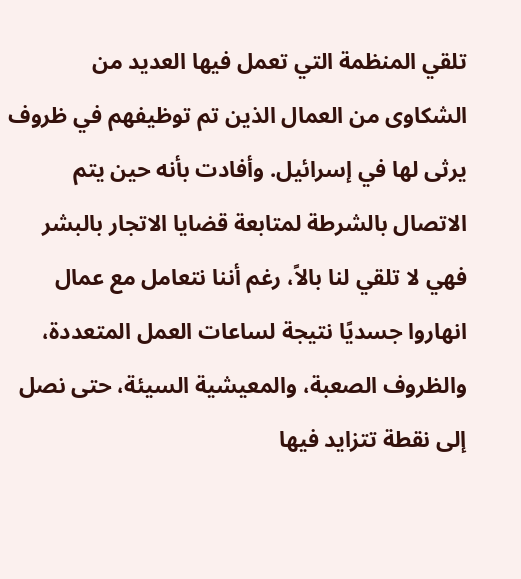تلقي المنظمة التي تعمل فيها العديد من الشكاوى من العمال الذين تم توظيفهم في ظروف يرثى لها في إسرائيل. وأفادت بأنه حين يتم الاتصال بالشرطة لمتابعة قضايا الاتجار بالبشر فهي لا تلقي لنا بالاً، رغم أننا نتعامل مع عمال انهاروا جسديًا نتيجة لساعات العمل المتعددة، والظروف الصعبة، والمعيشية السيئة، حتى نصل إلى نقطة تتزايد فيها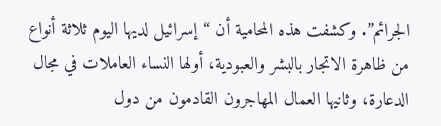الجرائم”. وكشفت هذه المحامية أن “إسرائيل لديها اليوم ثلاثة أنواع من ظاهرة الاتجار بالبشر والعبودية، أولها النساء العاملات في مجال الدعارة، وثانيها العمال المهاجرون القادمون من دول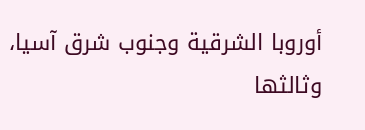أوروبا الشرقية وجنوب شرق آسيا، وثالثها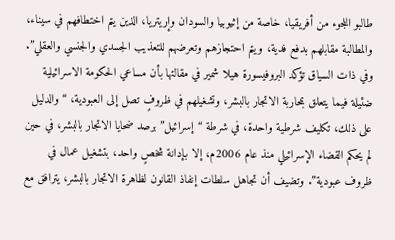طالبو اللجوء من أفريقيا، خاصة من إثيوبيا والسودان وإريتريا، الذين يتم اختطافهم في سيناء، والمطالبة مقابلهم بدفع فدية، ويتم احتجازهم وتعرضهم للتعذيب الجسدي والجنسي والعقلي”. وفي ذات السياق تؤكد البروفيسورة هيلا شمير في مقالتها بأن مساعي الحكومة الاسرائيلية ضئيلة فيما يتعلق بمحاربة الاتجار بالبشر، وتشغيلهم في ظروفٍ تصل إلى العبودية، “والدليل على ذلك، تكليف شرطية واحدة، في شرطة “إسرائيل” برصد ضحايا الاتجار بالبشر، في حين لم يحكم القضاء الإسرائيلي منذ عام 2006م، إلا بإدانة شخصٍ واحد، بتشغيل عمال في ظروف عبودية”. وتضيف أن تجاهل سلطات إنفاذ القانون لظاهرة الاتجار بالبشر، يترافق مع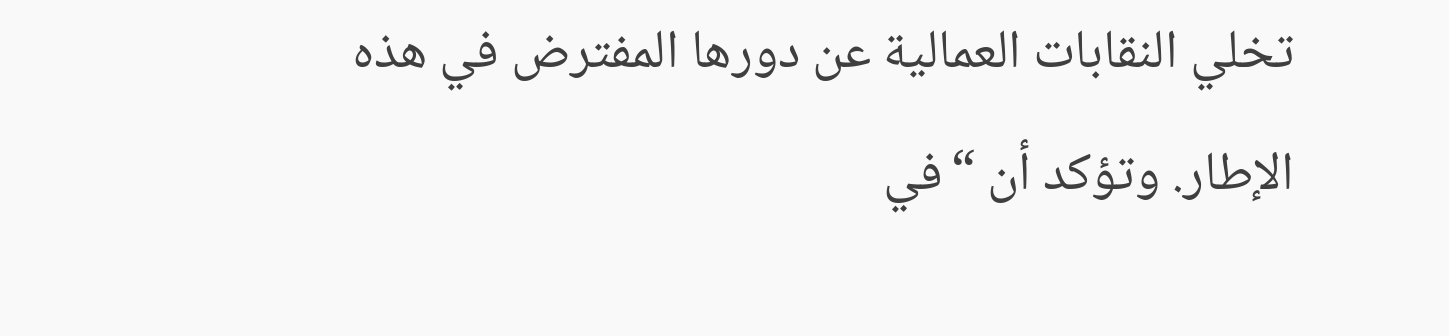تخلي النقابات العمالية عن دورها المفترض في هذه الإطار. وتؤكد أن “في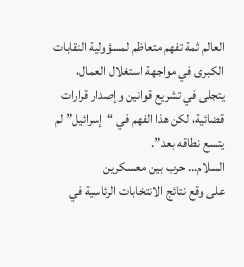العالم ثمة تفهم متعاظم لمسؤولية النقابات الكبرى في مواجهة استغلال العمال، يتجلى في تشريع قوانين وإصدار قرارات قضائية، لكن هذا الفهم في “إسرائيل” لم يتسع نطاقه بعد”.
السلام… حرب بين معسكرين
على وقع نتائج الانتخابات الرئاسية في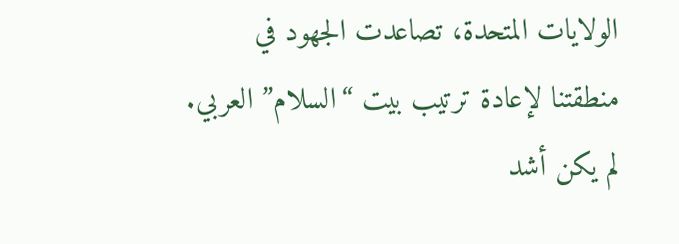الولايات المتحدة، تصاعدت الجهود في منطقتنا لإعادة ترتيب بيت “السلام” العربي. لم يكن أشد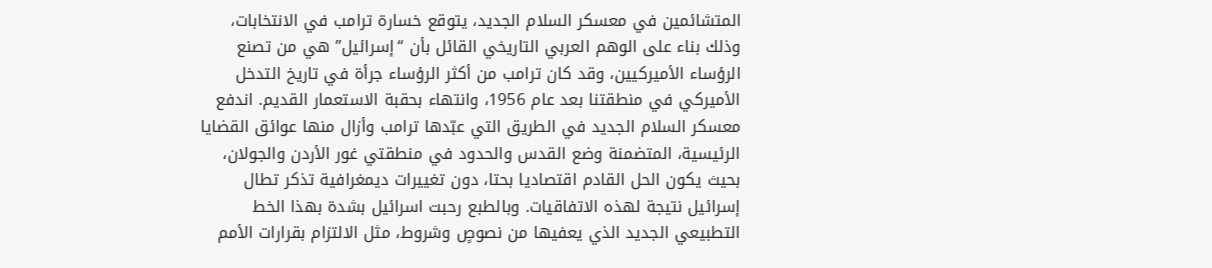المتشائمين في معسكر السلام الجديد، يتوقع خسارة ترامب في الانتخابات، وذلك بناء على الوهم العربي التاريخي القائل بأن “إسرائيل” هي من تصنع الرؤساء الأميركيين، وقد كان ترامب من أكثر الرؤساء جرأة في تاريخ التدخل الأميركي في منطقتنا بعد عام 1956، وانتهاء بحقبة الاستعمار القديم. اندفع معسكر السلام الجديد في الطريق التي عبّدها ترامب وأزال منها عوائق القضايا الرئيسية، المتضمنة وضع القدس والحدود في منطقتي غور الأردن والجولان، بحيث يكون الحل القادم اقتصاديا بحتا، دون تغييرات ديمغرافية تذكر تطال إسرائيل نتيجة لهذه الاتفاقيات. وبالطبع رحبت اسرائيل بشدة بهذا الخط التطبيعي الجديد الذي يعفيها من نصوصٍ وشروط، مثل الالتزام بقرارات الأمم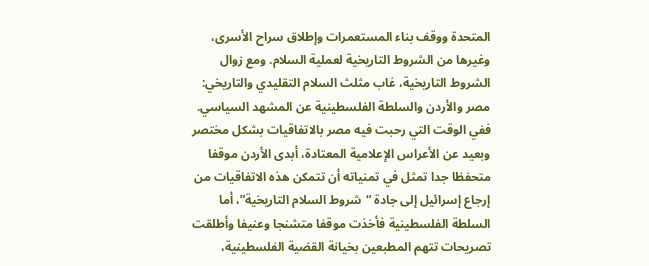المتحدة ووقف بناء المستعمرات وإطلاق سراح الأسرى، وغيرها من الشروط التاريخية لعملية السلام. ومع زوال الشروط التاريخية، غاب مثلث السلام التقليدي والتاريخي: مصر والأردن والسلطة الفلسطينية عن المشهد السياسي. ففي الوقت التي رحبت فيه مصر بالاتفاقيات بشكل مختصر وبعيد عن الأعراس الإعلامية المعتادة، أبدى الأردن موقفا متحفظا جدا تمثل في تمنياته أن تتمكن هذه الاتفاقيات من إرجاع إسرائيل إلى جادة “شروط السلام التاريخية”، أما السلطة الفلسطينية فأخذت موقفا متشنجا وعنيفا وأطلقت تصريحات تتهم المطبعين بخيانة القضية الفلسطينية،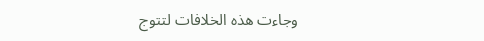وجاءت هذه الخلافات لتتوج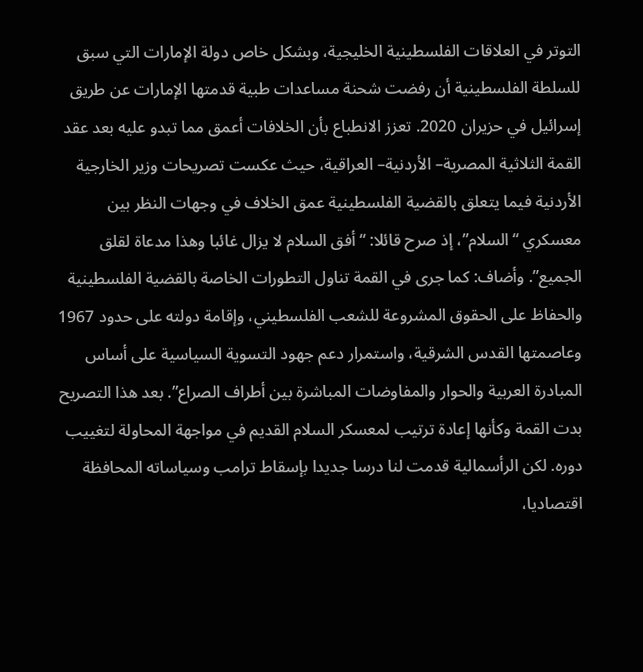التوتر في العلاقات الفلسطينية الخليجية، وبشكل خاص دولة الإمارات التي سبق للسلطة الفلسطينية أن رفضت شحنة مساعدات طبية قدمتها الإمارات عن طريق إسرائيل في حزيران 2020. تعزز الانطباع بأن الخلافات أعمق مما تبدو عليه بعد عقد القمة الثلاثية المصرية– الأردنية– العراقية، حيث عكست تصريحات وزير الخارجية الأردنية فيما يتعلق بالقضية الفلسطينية عمق الخلاف في وجهات النظر بين معسكري “السلام”، إذ صرح قائلا: “أفق السلام لا يزال غائبا وهذا مدعاة لقلق الجميع”. وأضاف: كما جرى في القمة تناول التطورات الخاصة بالقضية الفلسطينية والحفاظ على الحقوق المشروعة للشعب الفلسطيني، وإقامة دولته على حدود 1967 وعاصمتها القدس الشرقية، واستمرار دعم جهود التسوية السياسية على أساس المبادرة العربية والحوار والمفاوضات المباشرة بين أطراف الصراع”. بعد هذا التصريح بدت القمة وكأنها إعادة ترتيب لمعسكر السلام القديم في مواجهة المحاولة لتغييب دوره. لكن الرأسمالية قدمت لنا درسا جديدا بإسقاط ترامب وسياساته المحافظة اقتصاديا،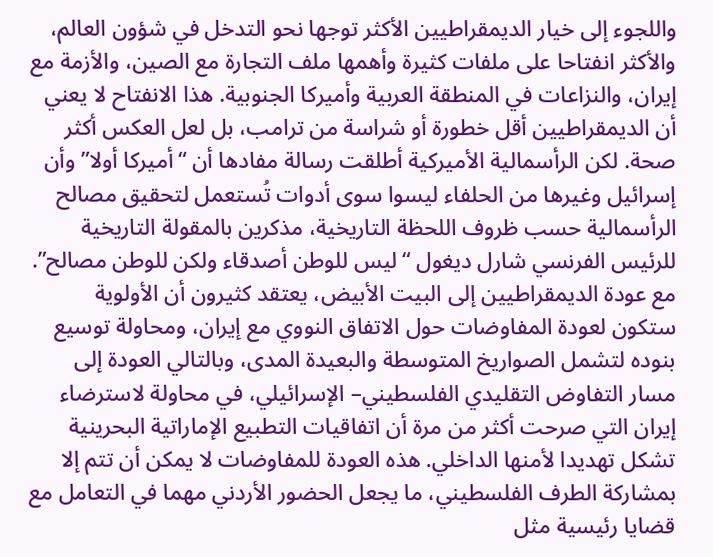واللجوء إلى خيار الديمقراطيين الأكثر توجها نحو التدخل في شؤون العالم، والأكثر انفتاحا على ملفات كثيرة وأهمها ملف التجارة مع الصين، والأزمة مع إيران، والنزاعات في المنطقة العربية وأميركا الجنوبية. هذا الانفتاح لا يعني أن الديمقراطيين أقل خطورة أو شراسة من ترامب، بل لعل العكس أكثر صحة. لكن الرأسمالية الأميركية أطلقت رسالة مفادها أن “أميركا أولا” وأن إسرائيل وغيرها من الحلفاء ليسوا سوى أدوات تُستعمل لتحقيق مصالح الرأسمالية حسب ظروف اللحظة التاريخية، مذكرين بالمقولة التاريخية للرئيس الفرنسي شارل ديغول “ليس للوطن أصدقاء ولكن للوطن مصالح”. مع عودة الديمقراطيين إلى البيت الأبيض، يعتقد كثيرون أن الأولوية ستكون لعودة المفاوضات حول الاتفاق النووي مع إيران، ومحاولة توسيع بنوده لتشمل الصواريخ المتوسطة والبعيدة المدى، وبالتالي العودة إلى مسار التفاوض التقليدي الفلسطيني– الإسرائيلي، في محاولة لاسترضاء إيران التي صرحت أكثر من مرة أن اتفاقيات التطبيع الإماراتية البحرينية تشكل تهديدا لأمنها الداخلي. هذه العودة للمفاوضات لا يمكن أن تتم إلا بمشاركة الطرف الفلسطيني، ما يجعل الحضور الأردني مهما في التعامل مع قضايا رئيسية مثل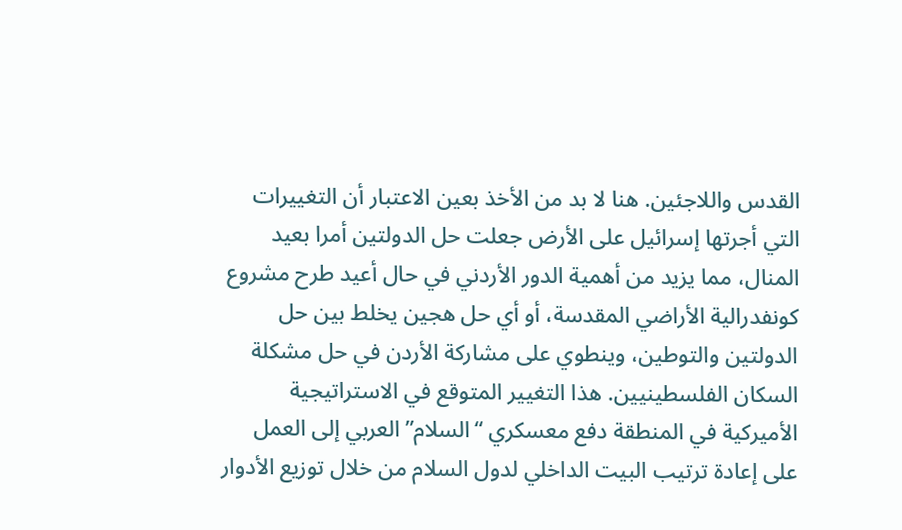القدس واللاجئين. هنا لا بد من الأخذ بعين الاعتبار أن التغييرات التي أجرتها إسرائيل على الأرض جعلت حل الدولتين أمرا بعيد المنال، مما يزيد من أهمية الدور الأردني في حال أعيد طرح مشروع كونفدرالية الأراضي المقدسة، أو أي حل هجين يخلط بين حل الدولتين والتوطين، وينطوي على مشاركة الأردن في حل مشكلة السكان الفلسطينيين. هذا التغيير المتوقع في الاستراتيجية الأميركية في المنطقة دفع معسكري “السلام” العربي إلى العمل على إعادة ترتيب البيت الداخلي لدول السلام من خلال توزيع الأدوار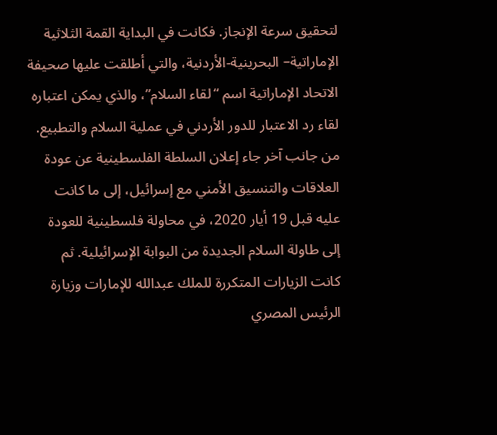لتحقيق سرعة الإنجاز. فكانت في البداية القمة الثلاثية الإماراتية– البحرينية-الأردنية، والتي أطلقت عليها صحيفة الاتحاد الإماراتية اسم “لقاء السلام”، والذي يمكن اعتباره لقاء رد الاعتبار للدور الأردني في عملية السلام والتطبيع. من جانب آخر جاء إعلان السلطة الفلسطينية عن عودة العلاقات والتنسيق الأمني مع إسرائيل، إلى ما كانت عليه قبل 19 أيار 2020، في محاولة فلسطينية للعودة إلى طاولة السلام الجديدة من البوابة الإسرائيلية. ثم كانت الزيارات المتكررة للملك عبدالله للإمارات وزيارة الرئيس المصري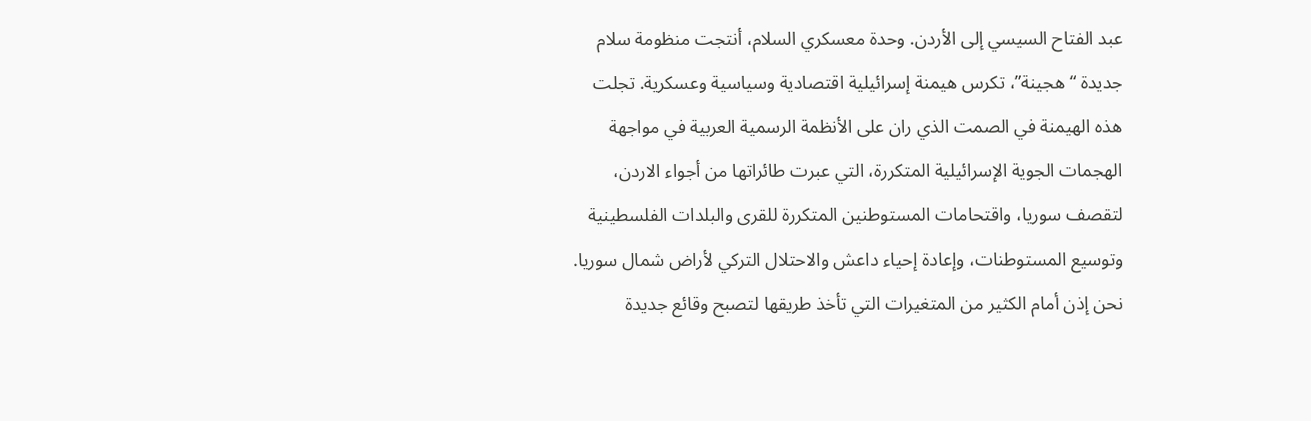عبد الفتاح السيسي إلى الأردن. وحدة معسكري السلام، أنتجت منظومة سلام جديدة “هجينة”، تكرس هيمنة إسرائيلية اقتصادية وسياسية وعسكرية. تجلت هذه الهيمنة في الصمت الذي ران على الأنظمة الرسمية العربية في مواجهة الهجمات الجوية الإسرائيلية المتكررة، التي عبرت طائراتها من أجواء الاردن، لتقصف سوريا، واقتحامات المستوطنين المتكررة للقرى والبلدات الفلسطينية وتوسيع المستوطنات، وإعادة إحياء داعش والاحتلال التركي لأراض شمال سوريا. نحن إذن أمام الكثير من المتغيرات التي تأخذ طريقها لتصبح وقائع جديدة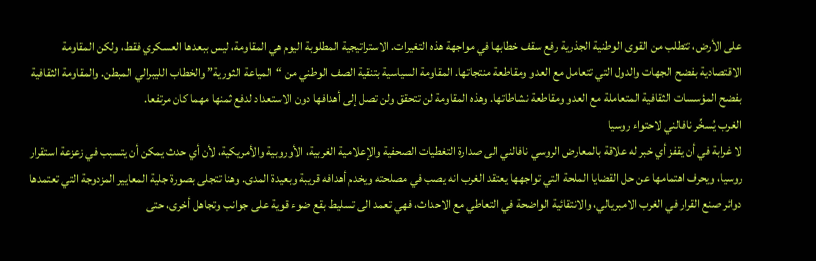على الأرض، تتطلب من القوى الوطنية الجذرية رفع سقف خطابها في مواجهة هذه التغيرات. الاستراتيجية المطلوبة اليوم هي المقاومة، ليس ببعدها العسكري فقط، ولكن المقاومة الاقتصادية بفضح الجهات والدول التي تتعامل مع العدو ومقاطعة منتجاتها. المقاومة السياسية بتنقية الصف الوطني من “المياعة الثورية” والخطاب الليبرالي المبطن. والمقاومة الثقافية بفضح المؤسسات الثقافية المتعاملة مع العدو ومقاطعة نشاطاتها. وهذه المقاومة لن تتحقق ولن تصل إلى أهدافها دون الاستعداد لدفع ثمنها مهما كان مرتفعا.
الغرب يُسخِّر نافالني لاحتواء روسيا
لا غرابة في أن يقفز أي خبر له علاقة بالمعارض الروسي نافالني الى صدارة التغطيات الصحفية والإعلامية الغربية، الأوروبية والأمريكية، لأن أي حدث يمكن أن يتسبب في زعزعة استقرار روسيا، ويحرف اهتمامها عن حل القضايا الملحة التي تواجهها يعتقد الغرب انه يصب في مصلحته ويخدم أهدافه قريبة وبعيدة المدى. وهنا تتجلى بصورة جلية المعايير المزدوجة التي تعتمدها دوائر صنع القرار في الغرب الامبريالي، والانتقائية الواضحة في التعاطي مع الاحداث، فهي تعمد الى تسليط بقع ضوء قوية على جوانب وتجاهل أخرى، حتى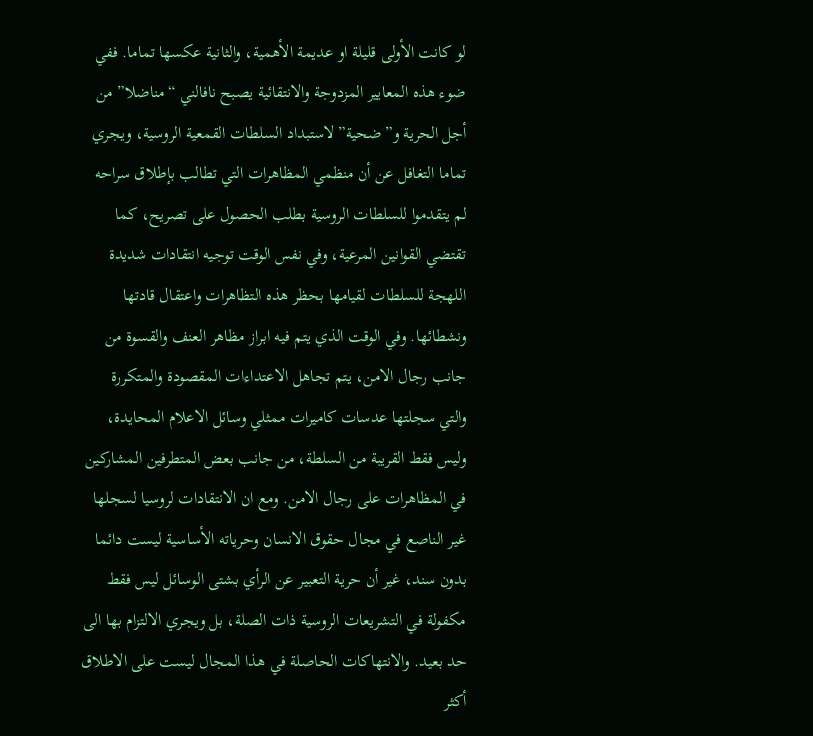لو كانت الأولى قليلة او عديمة الأهمية، والثانية عكسها تماما. ففي ضوء هذه المعايير المزدوجة والانتقائية يصبح نافالني “مناضلا” من أجل الحرية و”ضحية” لاستبداد السلطات القمعية الروسية، ويجري تماما التغافل عن أن منظمي المظاهرات التي تطالب بإطلاق سراحه لم يتقدموا للسلطات الروسية بطلب الحصول على تصريح، كما تقتضي القوانين المرعية، وفي نفس الوقت توجيه انتقادات شديدة اللهجة للسلطات لقيامها بحظر هذه التظاهرات واعتقال قادتها ونشطائها. وفي الوقت الذي يتم فيه ابراز مظاهر العنف والقسوة من جانب رجال الامن، يتم تجاهل الاعتداءات المقصودة والمتكررة والتي سجلتها عدسات كاميرات ممثلي وسائل الاعلام المحايدة، وليس فقط القريبة من السلطة، من جانب بعض المتطرفين المشاركين في المظاهرات على رجال الامن. ومع ان الانتقادات لروسيا لسجلها غير الناصع في مجال حقوق الانسان وحرياته الأساسية ليست دائما بدون سند، غير أن حرية التعبير عن الرأي بشتى الوسائل ليس فقط مكفولة في التشريعات الروسية ذات الصلة، بل ويجري الالتزام بها الى حد بعيد. والانتهاكات الحاصلة في هذا المجال ليست على الاطلاق أكثر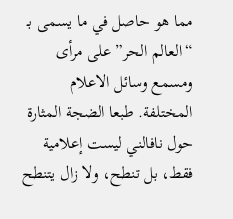مما هو حاصل في ما يسمى بـ “العالم الحر” على مرأى ومسمع وسائل الاعلام المختلفة. طبعا الضجة المثارة حول نافالني ليست إعلامية فقط، بل تنطح، ولا زال يتنطح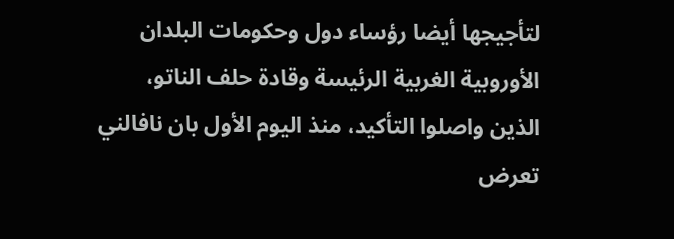لتأجيجها أيضا رؤساء دول وحكومات البلدان الأوروبية الغربية الرئيسة وقادة حلف الناتو، الذين واصلوا التأكيد، منذ اليوم الأول بان نافالني تعرض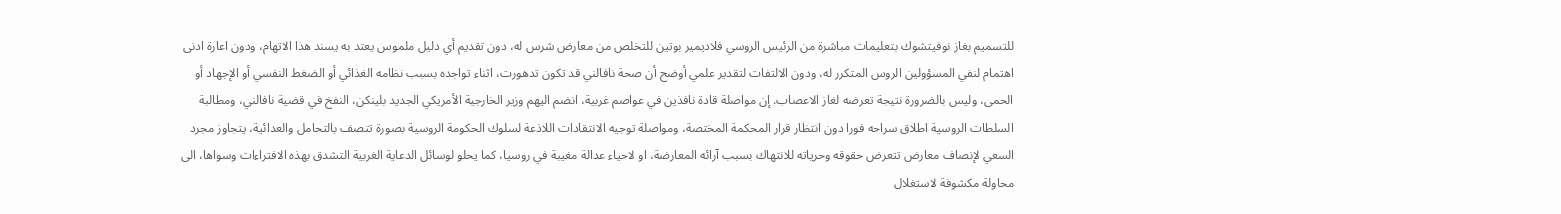للتسميم بغاز نوفيتشوك بتعليمات مباشرة من الرئيس الروسي فلاديمير بوتين للتخلص من معارض شرس له، دون تقديم أي دليل ملموس يعتد به يسند هذا الاتهام، ودون اعارة ادنى اهتمام لنفي المسؤولين الروس المتكرر له، ودون الالتفات لتقدير علمي أوضح أن صحة نافالني قد تكون تدهورت، اثناء تواجده بسبب نظامه الغذائي أو الضغط النفسي أو الإجهاد أو الحمى، وليس بالضرورة نتيجة تعرضه لغاز الاعصاب. إن مواصلة قادة نافذين في عواصم غربية، انضم اليهم وزير الخارجية الأمريكي الجديد بلينكن، النفخ في قضية نافالني، ومطالبة السلطات الروسية اطلاق سراحه فورا دون انتظار قرار المحكمة المختصة، ومواصلة توجيه الانتقادات اللاذعة لسلوك الحكومة الروسية بصورة تتصف بالتحامل والعدائية، يتجاوز مجرد السعي لإنصاف معارض تتعرض حقوقه وحرياته للانتهاك بسبب آرائه المعارضة، او لاحياء عدالة مغيبة في روسيا، كما يحلو لوسائل الدعاية الغربية التشدق بهذه الافتراءات وسواها، الى محاولة مكشوفة لاستغلال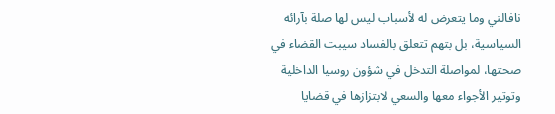نافالني وما يتعرض له لأسباب ليس لها صلة بآرائه السياسية، بل بتهم تتعلق بالفساد سيبت القضاء في صحتها، لمواصلة التدخل في شؤون روسيا الداخلية وتوتير الأجواء معها والسعي لابتزازها في قضايا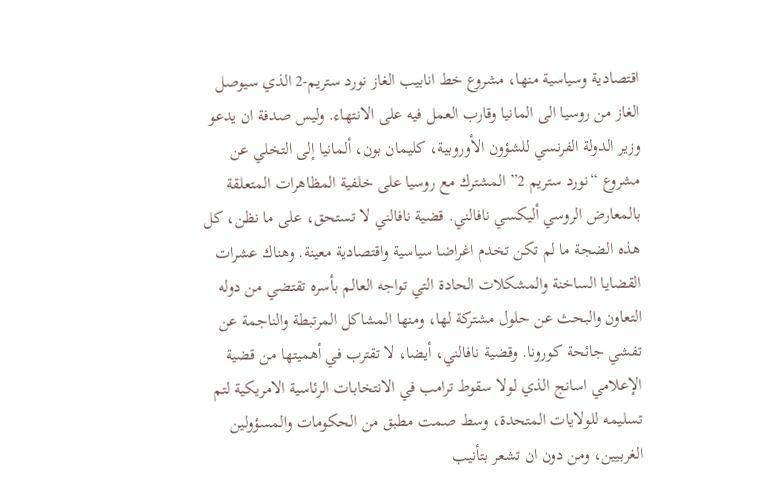اقتصادية وسياسية منها، مشروع خط انابيب الغاز نورد ستريم-2 الذي سيوصل الغاز من روسيا الى المانيا وقارب العمل فيه على الانتهاء. وليس صدفة ان يدعو وزير الدولة الفرنسي للشؤون الأوروبية، كليمان بون، ألمانيا إلى التخلي عن مشروع “نورد ستريم 2” المشترك مع روسيا على خلفية المظاهرات المتعلقة بالمعارض الروسي أليكسي نافالني. قضية نافالني لا تستحق، على ما نظن، كل هذه الضجة ما لم تكن تخدم اغراضا سياسية واقتصادية معينة. وهناك عشرات القضايا الساخنة والمشكلات الحادة التي تواجه العالم بأسره تقتضي من دوله التعاون والبحث عن حلول مشتركة لها، ومنها المشاكل المرتبطة والناجمة عن تفشي جائحة كورونا. وقضية نافالني، أيضا، لا تقترب في أهميتها من قضية الإعلامي اسانج الذي لولا سقوط ترامب في الانتخابات الرئاسية الامريكية لتم تسليمه للولايات المتحدة، وسط صمت مطبق من الحكومات والمسؤولين الغربيين، ومن دون ان تشعر بتأنيب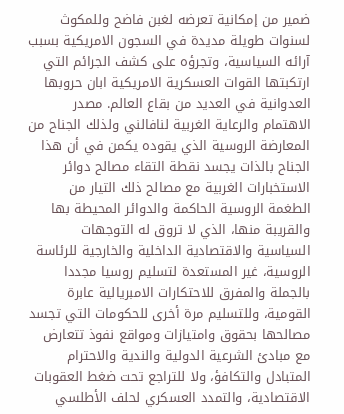ضمير من إمكانية تعرضه لغبن فاضح وللمكوث لسنوات طويلة مديدة في السجون الامريكية بسبب آرائه السياسية، وتجرؤه على كشف الجرائم التي ارتكبتها القوات العسكرية الامريكية ابان حروبها العدوانية في العديد من بقاع العالم. مصدر الاهتمام والرعاية الغربية لنافالني ولذلك الجناح من المعارضة الروسية الذي يقوده يكمن في أن هذا الجناح بالذات يجسد نقطة التقاء مصالح دوائر الاستخبارات الغربية مع مصالح ذلك التيار من الطغمة الروسية الحاكمة والدوائر المحيطة بها والقريبة منها، الذي لا تروق له التوجهات السياسية والاقتصادية الداخلية والخارجية للرئاسة الروسية، غير المستعدة لتسليم روسيا مجددا بالجملة والمفرق للاحتكارات الامبريالية عابرة القومية، وللتسليم مرة أخرى للحكومات التي تجسد مصالحها بحقوق وامتيازات ومواقع نفوذ تتعارض مع مبادئ الشرعية الدولية والندية والاحترام المتبادل والتكافؤ، ولا للتراجع تحت ضغط العقوبات الاقتصادية، والتمدد العسكري لحلف الأطلسي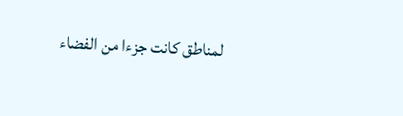لمناطق كانت جزءا من الفضاء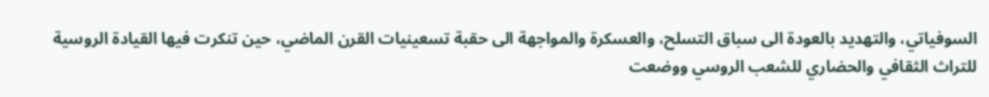السوفياتي، والتهديد بالعودة الى سباق التسلح، والعسكرة والمواجهة الى حقبة تسعينيات القرن الماضي، حين تنكرت فيها القيادة الروسية للتراث الثقافي والحضاري للشعب الروسي ووضعت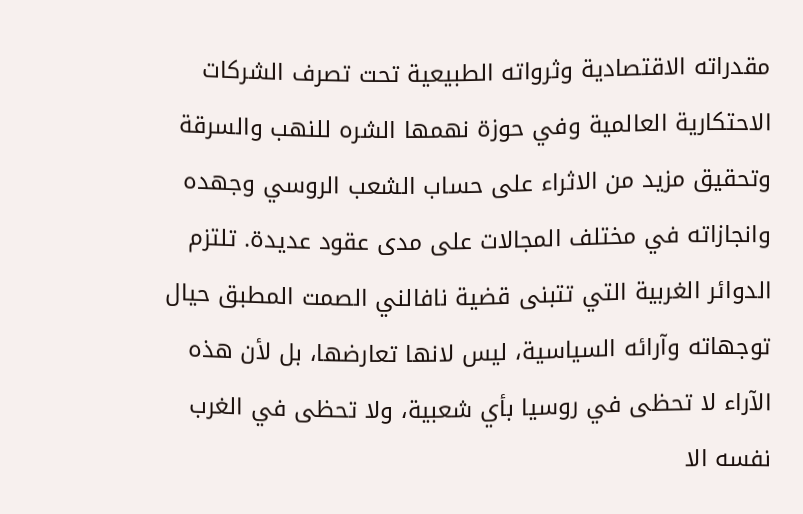مقدراته الاقتصادية وثرواته الطبيعية تحت تصرف الشركات الاحتكارية العالمية وفي حوزة نهمها الشره للنهب والسرقة وتحقيق مزيد من الاثراء على حساب الشعب الروسي وجهده وانجازاته في مختلف المجالات على مدى عقود عديدة. تلتزم الدوائر الغربية التي تتبنى قضية نافالني الصمت المطبق حيال توجهاته وآرائه السياسية، ليس لانها تعارضها، بل لأن هذه الآراء لا تحظى في روسيا بأي شعبية، ولا تحظى في الغرب نفسه الا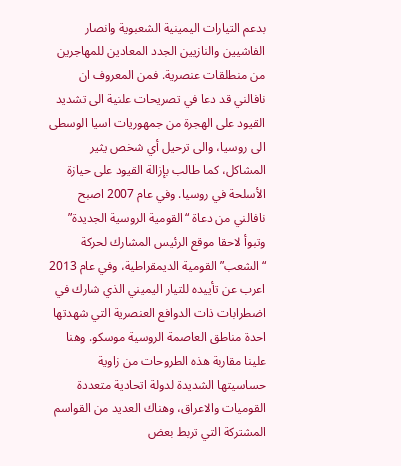بدعم التيارات اليمينية الشعبوية وانصار الفاشيين والنازيين الجدد المعادين للمهاجرين من منطلقات عنصرية. فمن المعروف ان نافالني قد دعا في تصريحات علنية الى تشديد القيود على الهجرة من جمهوريات اسيا الوسطى الى روسيا، والى ترحيل أي شخص يثير المشاكل، كما طالب بإزالة القيود على حيازة الأسلحة في روسيا. وفي عام 2007 اصبح نافالني من دعاة “القومية الروسية الجديدة” وتبوأ لاحقا موقع الرئيس المشارك لحركة “الشعب” القومية الديمقراطية، وفي عام 2013 اعرب عن تأييده للتيار اليميني الذي شارك في اضطرابات ذات الدوافع العنصرية التي شهدتها احدة مناطق العاصمة الروسية موسكو. وهنا علينا مقاربة هذه الطروحات من زاوية حساسيتها الشديدة لدولة اتحادية متعددة القوميات والاعراق، وهناك العديد من القواسم المشتركة التي تربط بعض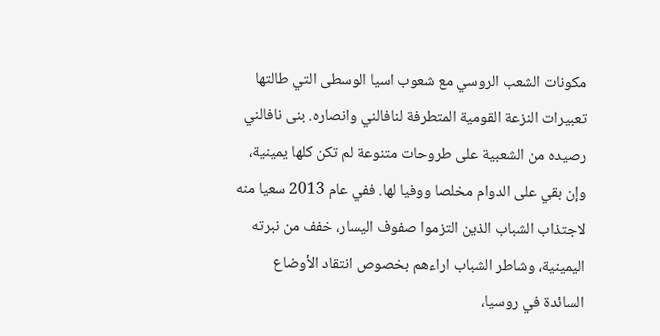مكونات الشعب الروسي مع شعوب اسيا الوسطى التي طالتها تعبيرات النزعة القومية المتطرفة لنافالني وانصاره. بنى نافالني رصيده من الشعبية على طروحات متنوعة لم تكن كلها يمينية، وإن بقي على الدوام مخلصا ووفيا لها. ففي عام 2013 سعيا منه لاجتذاب الشباب الذين التزموا صفوف اليسار، خفف من نبرته اليمينية، وشاطر الشباب اراءهم بخصوص انتقاد الأوضاع السائدة في روسيا،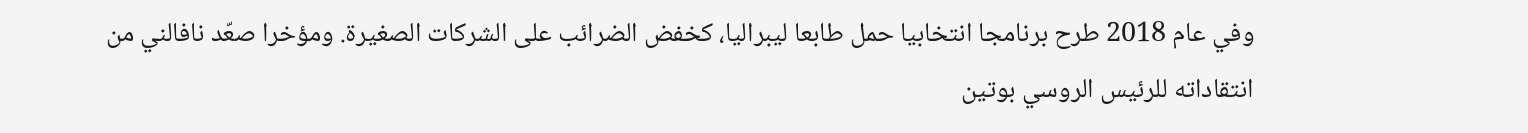وفي عام 2018 طرح برنامجا انتخابيا حمل طابعا ليبراليا، كخفض الضرائب على الشركات الصغيرة. ومؤخرا صعّد نافالني من انتقاداته للرئيس الروسي بوتين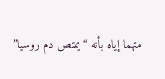متهما إياه بأنه “يمتص دم روسيا”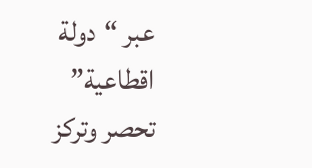عبر “دولة اقطاعية” تحصر وتركز